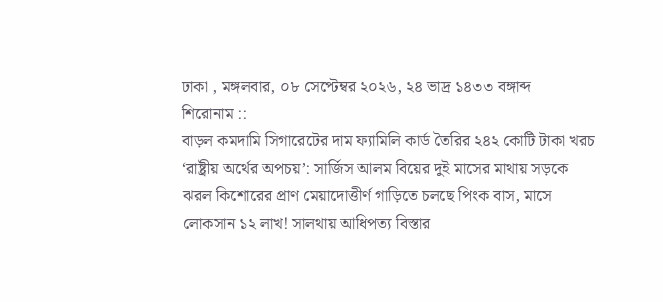ঢাকা , মঙ্গলবার, ০৮ সেপ্টেম্বর ২০২৬, ২৪ ভাদ্র ১৪৩৩ বঙ্গাব্দ
শিরোনাম ::
বাড়ল কমদামি সিগারেটের দাম ফ্যামিলি কার্ড তৈরির ২৪২ কোটি টাকা খরচ ‘রাষ্ট্রীয় অর্থের অপচয়’: সার্জিস আলম বিয়ের দুই মাসের মাথায় সড়কে ঝরল কিশোরের প্রাণ মেয়াদোত্তীর্ণ গাড়িতে চলছে পিংক বাস, মাসে লোকসান ১২ লাখ! সালথায় আধিপত্য বিস্তার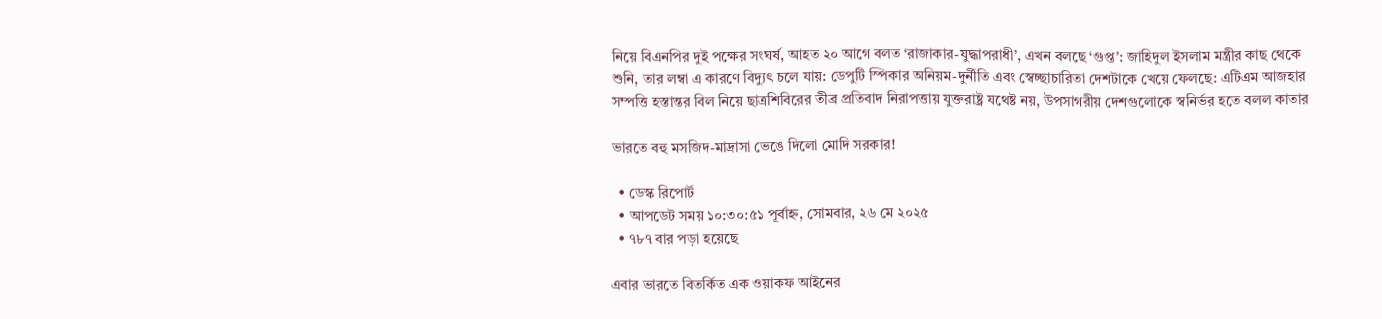নিয়ে বিএনপির দুই পক্ষের সংঘর্ষ, আহত ২০ আগে বলত ‘রাজাকার-যুদ্ধাপরাধী’, এখন বলছে ‘গুপ্ত’: জাহিদুল ইসলাম মন্ত্রীর কাছ থেকে শুনি, তার লম্বা এ কারণে বিদ্যুৎ চলে যায়: ডেপুটি স্পিকার অনিয়ম-দুর্নীতি এবং স্বেচ্ছাচারিতা দেশটাকে খেয়ে ফেলছে: এটিএম আজহার সম্পত্তি হস্তান্তর বিল নিয়ে ছাত্রশিবিরের তীব্র প্রতিবাদ নিরাপত্তায় যুক্তরাষ্ট্র যথেষ্ট নয়, উপসাগরীয় দেশগুলোকে স্বনির্ভর হতে বলল কাতার

ভারতে বহু মসজিদ-মাদ্রাসা ভেঙে দিলো মোদি সরকার!

  • ডেস্ক রিপোর্ট
  • আপডেট সময় ১০:৩০:৫১ পূর্বাহ্ন, সোমবার, ২৬ মে ২০২৫
  • ৭৮৭ বার পড়া হয়েছে

এবার ভারতে বিতর্কিত এক ওয়াকফ আইনের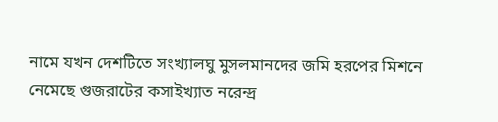নামে যখন দেশটিতে সংখ্যালঘু মুসলমানদের জমি হরপের মিশনে নেমেছে গুজরাটের কসাইখ্যাত নরেন্দ্র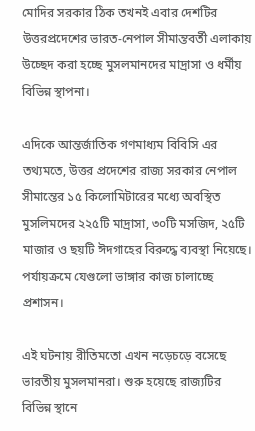মোদির সরকার ঠিক তখনই এবার দেশটির উত্তরপ্রদেশের ভারত-নেপাল সীমান্তবর্তী এলাকায় উচ্ছেদ করা হচ্ছে মুসলমানদের মাদ্রাসা ও ধর্মীয় বিভিন্ন স্থাপনা।

এদিকে আন্তর্জাতিক গণমাধ্যম বিবিসি এর তথ্যমতে, উত্তর প্রদেশের রাজ্য সরকার নেপাল সীমান্তের ১৫ কিলোমিটারের মধ্যে অবস্থিত মুসলিমদের ২২৫টি মাদ্রাসা, ৩০টি মসজিদ, ২৫টি মাজার ও ছয়টি ঈদগাহের বিরুদ্ধে ব্যবস্থা নিয়েছে। পর্যায়ক্রমে যেগুলো ভাঙ্গার কাজ চালাচ্ছে প্রশাসন।

এই ঘটনায় রীতিমতো এখন নড়েচড়ে বসেছে ভারতীয় মুসলমানরা। শুরু হয়েছে রাজ্যটির বিভিন্ন স্থানে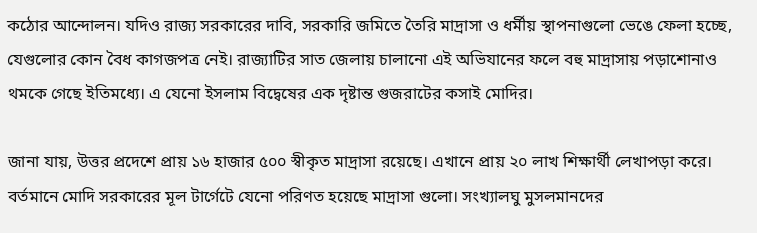কঠোর আন্দোলন। যদিও রাজ্য সরকারের দাবি, সরকারি জমিতে তৈরি মাদ্রাসা ও ধর্মীয় স্থাপনাগুলো ভেঙে ফেলা হচ্ছে, যেগুলোর কোন বৈধ কাগজপত্র নেই। রাজ্যাটির সাত জেলায় চালানো এই অভিযানের ফলে বহু মাদ্রাসায় পড়াশোনাও থমকে গেছে ইতিমধ্যে। এ যেনো ইসলাম বিদ্বেষের এক দৃষ্টান্ত গুজরাটের কসাই মোদির।

জানা যায়, উত্তর প্রদেশে প্রায় ১৬ হাজার ৫০০ স্বীকৃত মাদ্রাসা রয়েছে। এখানে প্রায় ২০ লাখ শিক্ষার্থী লেখাপড়া করে। বর্তমানে মোদি সরকারের মূল টার্গেটে যেনো পরিণত হয়েছে মাদ্রাসা গুলো। সংখ্যালঘু মুসলমানদের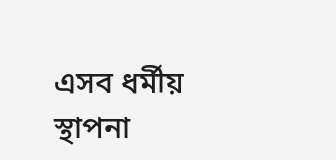এসব ধর্মীয় স্থাপনা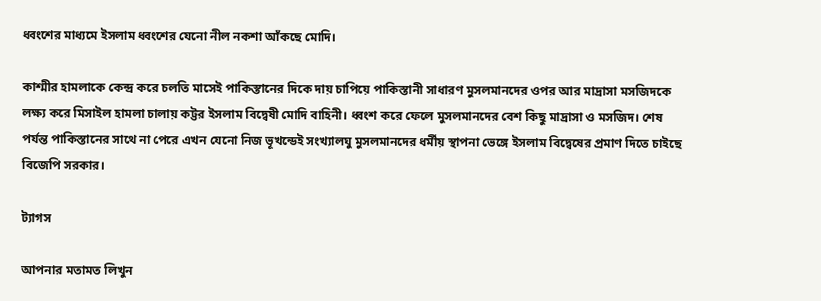ধ্বংশের মাধ্যমে ইসলাম ধ্বংশের যেনো নীল নকশা আঁকছে মোদি।

কাশ্মীর হামলাকে কেন্দ্র করে চলতি মাসেই পাকিস্তানের দিকে দায় চাপিয়ে পাকিস্তানী সাধারণ মুসলমানদের ওপর আর মাদ্রাসা মসজিদকে লক্ষ্য করে মিসাইল হামলা চালায় কট্টর ইসলাম বিদ্বেষী মোদি বাহিনী। ধ্বংশ করে ফেলে মুসলমানদের বেশ কিছু মাদ্রাসা ও মসজিদ। শেষ পর্যন্ত পাকিস্তানের সাথে না পেরে এখন যেনো নিজ ভূখন্ডেই সংখ্যালঘু মুসলমানদের ধর্মীয় স্থাপনা ভেঙ্গে ইসলাম বিদ্বেষের প্রমাণ দিতে চাইছে বিজেপি সরকার।

ট্যাগস

আপনার মতামত লিখুন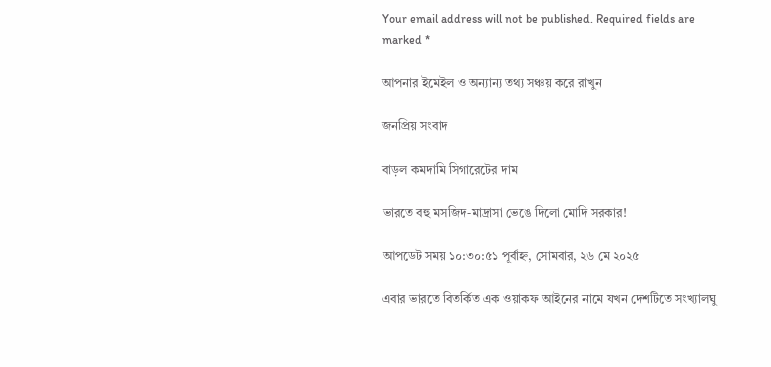Your email address will not be published. Required fields are marked *

আপনার ইমেইল ও অন্যান্য তথ্য সঞ্চয় করে রাখুন

জনপ্রিয় সংবাদ

বাড়ল কমদামি সিগারেটের দাম

ভারতে বহু মসজিদ-মাদ্রাসা ভেঙে দিলো মোদি সরকার!

আপডেট সময় ১০:৩০:৫১ পূর্বাহ্ন, সোমবার, ২৬ মে ২০২৫

এবার ভারতে বিতর্কিত এক ওয়াকফ আইনের নামে যখন দেশটিতে সংখ্যালঘু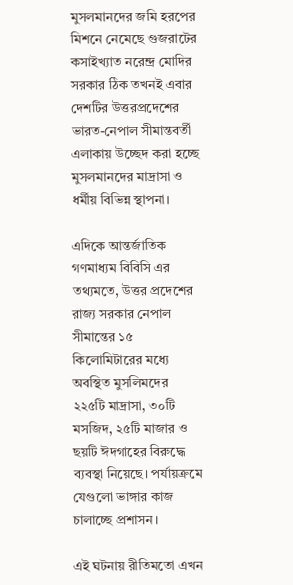মুসলমানদের জমি হরপের মিশনে নেমেছে গুজরাটের কসাইখ্যাত নরেন্দ্র মোদির সরকার ঠিক তখনই এবার দেশটির উত্তরপ্রদেশের ভারত-নেপাল সীমান্তবর্তী এলাকায় উচ্ছেদ করা হচ্ছে মুসলমানদের মাদ্রাসা ও ধর্মীয় বিভিন্ন স্থাপনা।

এদিকে আন্তর্জাতিক গণমাধ্যম বিবিসি এর তথ্যমতে, উত্তর প্রদেশের রাজ্য সরকার নেপাল সীমান্তের ১৫ কিলোমিটারের মধ্যে অবস্থিত মুসলিমদের ২২৫টি মাদ্রাসা, ৩০টি মসজিদ, ২৫টি মাজার ও ছয়টি ঈদগাহের বিরুদ্ধে ব্যবস্থা নিয়েছে। পর্যায়ক্রমে যেগুলো ভাঙ্গার কাজ চালাচ্ছে প্রশাসন।

এই ঘটনায় রীতিমতো এখন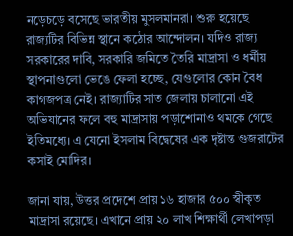নড়েচড়ে বসেছে ভারতীয় মুসলমানরা। শুরু হয়েছে রাজ্যটির বিভিন্ন স্থানে কঠোর আন্দোলন। যদিও রাজ্য সরকারের দাবি, সরকারি জমিতে তৈরি মাদ্রাসা ও ধর্মীয় স্থাপনাগুলো ভেঙে ফেলা হচ্ছে, যেগুলোর কোন বৈধ কাগজপত্র নেই। রাজ্যাটির সাত জেলায় চালানো এই অভিযানের ফলে বহু মাদ্রাসায় পড়াশোনাও থমকে গেছে ইতিমধ্যে। এ যেনো ইসলাম বিদ্বেষের এক দৃষ্টান্ত গুজরাটের কসাই মোদির।

জানা যায়, উত্তর প্রদেশে প্রায় ১৬ হাজার ৫০০ স্বীকৃত মাদ্রাসা রয়েছে। এখানে প্রায় ২০ লাখ শিক্ষার্থী লেখাপড়া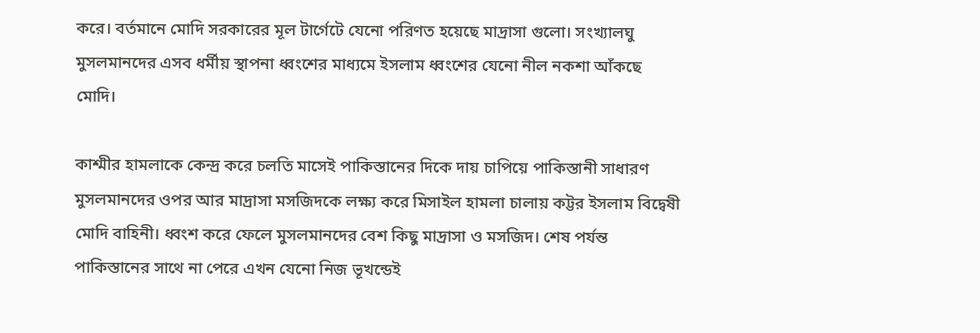করে। বর্তমানে মোদি সরকারের মূল টার্গেটে যেনো পরিণত হয়েছে মাদ্রাসা গুলো। সংখ্যালঘু মুসলমানদের এসব ধর্মীয় স্থাপনা ধ্বংশের মাধ্যমে ইসলাম ধ্বংশের যেনো নীল নকশা আঁকছে মোদি।

কাশ্মীর হামলাকে কেন্দ্র করে চলতি মাসেই পাকিস্তানের দিকে দায় চাপিয়ে পাকিস্তানী সাধারণ মুসলমানদের ওপর আর মাদ্রাসা মসজিদকে লক্ষ্য করে মিসাইল হামলা চালায় কট্টর ইসলাম বিদ্বেষী মোদি বাহিনী। ধ্বংশ করে ফেলে মুসলমানদের বেশ কিছু মাদ্রাসা ও মসজিদ। শেষ পর্যন্ত পাকিস্তানের সাথে না পেরে এখন যেনো নিজ ভূখন্ডেই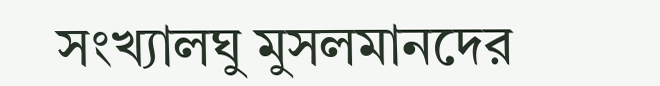সংখ্যালঘু মুসলমানদের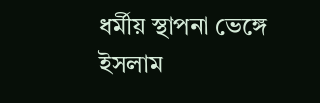ধর্মীয় স্থাপনা ভেঙ্গে ইসলাম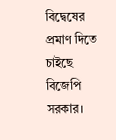বিদ্বেষের প্রমাণ দিতে চাইছে বিজেপি সরকার।